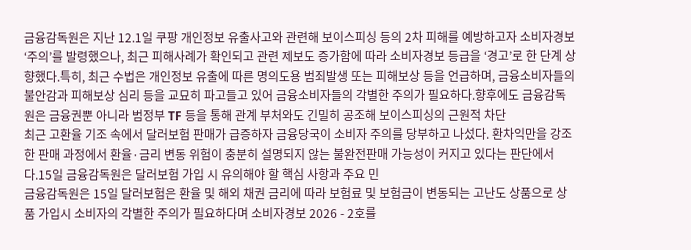금융감독원은 지난 12.1일 쿠팡 개인정보 유출사고와 관련해 보이스피싱 등의 2차 피해를 예방하고자 소비자경보 ‘주의’를 발령했으나, 최근 피해사례가 확인되고 관련 제보도 증가함에 따라 소비자경보 등급을 ‘경고’로 한 단계 상향했다.특히, 최근 수법은 개인정보 유출에 따른 명의도용 범죄발생 또는 피해보상 등을 언급하며, 금융소비자들의 불안감과 피해보상 심리 등을 교묘히 파고들고 있어 금융소비자들의 각별한 주의가 필요하다.향후에도 금융감독원은 금융권뿐 아니라 범정부 TF 등을 통해 관계 부처와도 긴밀히 공조해 보이스피싱의 근원적 차단
최근 고환율 기조 속에서 달러보험 판매가 급증하자 금융당국이 소비자 주의를 당부하고 나섰다. 환차익만을 강조한 판매 과정에서 환율·금리 변동 위험이 충분히 설명되지 않는 불완전판매 가능성이 커지고 있다는 판단에서다.15일 금융감독원은 달러보험 가입 시 유의해야 할 핵심 사항과 주요 민
금융감독원은 15일 달러보험은 환율 및 해외 채권 금리에 따라 보험료 및 보험금이 변동되는 고난도 상품으로 상품 가입시 소비자의 각별한 주의가 필요하다며 소비자경보 2026 - 2호를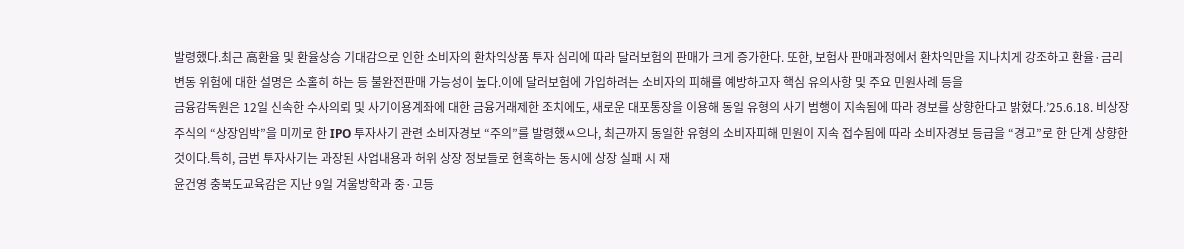발령했다.최근 高환율 및 환율상승 기대감으로 인한 소비자의 환차익상품 투자 심리에 따라 달러보험의 판매가 크게 증가한다. 또한, 보험사 판매과정에서 환차익만을 지나치게 강조하고 환율·금리 변동 위험에 대한 설명은 소홀히 하는 등 불완전판매 가능성이 높다.이에 달러보험에 가입하려는 소비자의 피해를 예방하고자 핵심 유의사항 및 주요 민원사례 등을
금융감독원은 12일 신속한 수사의뢰 및 사기이용계좌에 대한 금융거래제한 조치에도, 새로운 대포통장을 이용해 동일 유형의 사기 범행이 지속됨에 따라 경보를 상향한다고 밝혔다.’25.6.18. 비상장주식의 “상장임박”을 미끼로 한 IPO 투자사기 관련 소비자경보 “주의”를 발령했ㅆ으나, 최근까지 동일한 유형의 소비자피해 민원이 지속 접수됨에 따라 소비자경보 등급을 “경고”로 한 단계 상향한 것이다.특히, 금번 투자사기는 과장된 사업내용과 허위 상장 정보들로 현혹하는 동시에 상장 실패 시 재
윤건영 충북도교육감은 지난 9일 겨울방학과 중·고등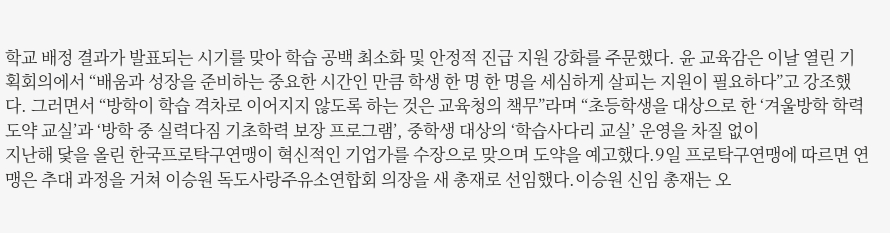학교 배정 결과가 발표되는 시기를 맞아 학습 공백 최소화 및 안정적 진급 지원 강화를 주문했다. 윤 교육감은 이날 열린 기획회의에서 “배움과 성장을 준비하는 중요한 시간인 만큼 학생 한 명 한 명을 세심하게 살피는 지원이 필요하다”고 강조했다. 그러면서 “방학이 학습 격차로 이어지지 않도록 하는 것은 교육청의 책무”라며 “초등학생을 대상으로 한 ‘겨울방학 학력도약 교실’과 ‘방학 중 실력다짐 기초학력 보장 프로그램’, 중학생 대상의 ‘학습사다리 교실’ 운영을 차질 없이
지난해 닻을 올린 한국프로탁구연맹이 혁신적인 기업가를 수장으로 맞으며 도약을 예고했다.9일 프로탁구연맹에 따르면 연맹은 추대 과정을 거쳐 이승원 독도사랑주유소연합회 의장을 새 총재로 선임했다.이승원 신임 총재는 오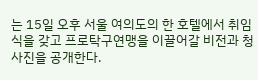는 15일 오후 서울 여의도의 한 호텔에서 취임식을 갖고 프로탁구연맹을 이끌어갈 비전과 청사진을 공개한다.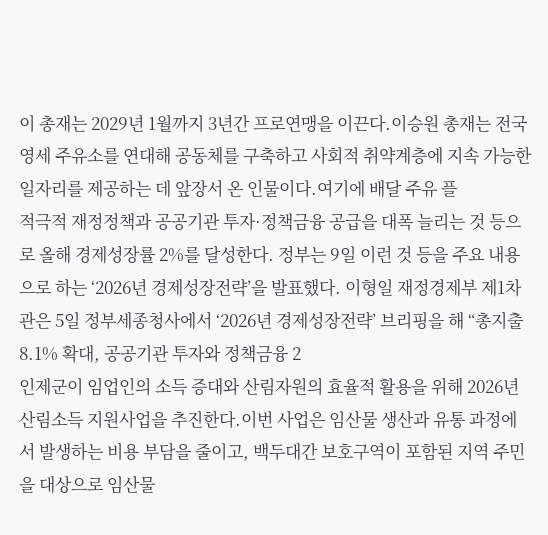이 총재는 2029년 1월까지 3년간 프로연맹을 이끈다.이승원 총재는 전국 영세 주유소를 연대해 공동체를 구축하고 사회적 취약계층에 지속 가능한 일자리를 제공하는 데 앞장서 온 인물이다.여기에 배달 주유 플
적극적 재정정책과 공공기관 투자·정책금융 공급을 대폭 늘리는 것 등으로 올해 경제성장률 2%를 달성한다. 정부는 9일 이런 것 등을 주요 내용으로 하는 ‘2026년 경제성장전략’을 발표했다. 이형일 재정경제부 제1차관은 5일 정부세종청사에서 ‘2026년 경제성장전략’ 브리핑을 해 “총지출 8.1% 확대, 공공기관 투자와 정책금융 2
인제군이 임업인의 소득 증대와 산림자원의 효율적 활용을 위해 2026년 산림소득 지원사업을 추진한다.이번 사업은 임산물 생산과 유통 과정에서 발생하는 비용 부담을 줄이고, 백두대간 보호구역이 포함된 지역 주민을 대상으로 임산물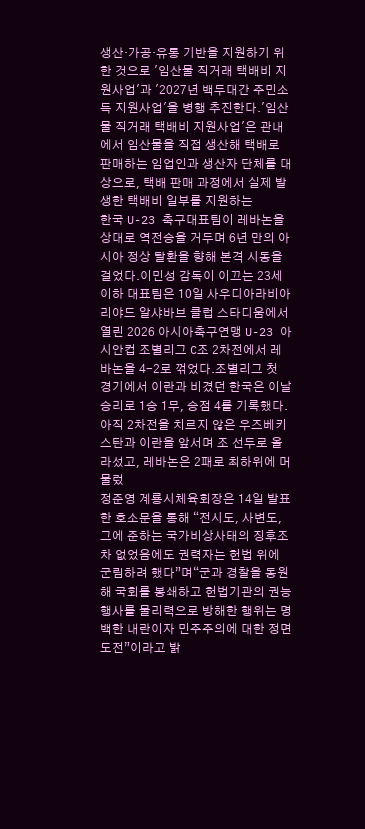생산·가공·유통 기반을 지원하기 위한 것으로 '임산물 직거래 택배비 지원사업'과 '2027년 백두대간 주민소득 지원사업'을 병행 추진한다.'임산물 직거래 택배비 지원사업'은 관내에서 임산물을 직접 생산해 택배로 판매하는 임업인과 생산자 단체를 대상으로, 택배 판매 과정에서 실제 발생한 택배비 일부를 지원하는
한국 U-23 축구대표팀이 레바논을 상대로 역전승을 거두며 6년 만의 아시아 정상 탈환을 향해 본격 시동을 걸었다.이민성 감독이 이끄는 23세 이하 대표팀은 10일 사우디아라비아 리야드 알샤바브 클럽 스타디움에서 열린 2026 아시아축구연맹 U-23 아시안컵 조별리그 C조 2차전에서 레바논을 4-2로 꺾었다.조별리그 첫 경기에서 이란과 비겼던 한국은 이날 승리로 1승 1무, 승점 4를 기록했다. 아직 2차전을 치르지 않은 우즈베키스탄과 이란을 앞서며 조 선두로 올라섰고, 레바논은 2패로 최하위에 머물렀
정준영 계룡시체육회장은 14일 발표한 호소문을 통해 “전시도, 사변도, 그에 준하는 국가비상사태의 징후조차 없었음에도 권력자는 헌법 위에 군림하려 했다”며“군과 경찰을 동원해 국회를 봉쇄하고 헌법기관의 권능 행사를 물리력으로 방해한 행위는 명백한 내란이자 민주주의에 대한 정면 도전”이라고 밝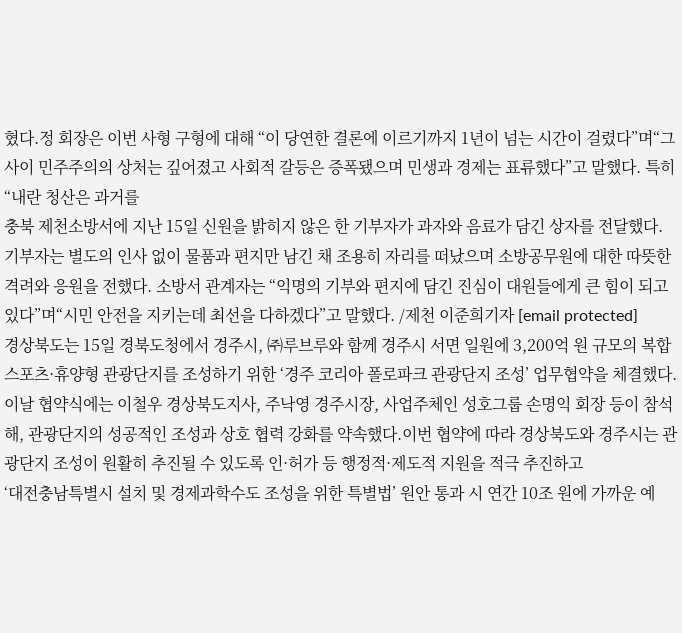혔다.정 회장은 이번 사형 구형에 대해 “이 당연한 결론에 이르기까지 1년이 넘는 시간이 걸렸다”며“그 사이 민주주의의 상처는 깊어졌고 사회적 갈등은 증폭됐으며 민생과 경제는 표류했다”고 말했다. 특히 “내란 청산은 과거를
충북 제천소방서에 지난 15일 신원을 밝히지 않은 한 기부자가 과자와 음료가 담긴 상자를 전달했다. 기부자는 별도의 인사 없이 물품과 편지만 남긴 채 조용히 자리를 떠났으며 소방공무원에 대한 따뜻한 격려와 응원을 전했다. 소방서 관계자는 “익명의 기부와 편지에 담긴 진심이 대원들에게 큰 힘이 되고 있다”며“시민 안전을 지키는데 최선을 다하겠다”고 말했다. /제천 이준희기자 [email protected]
경상북도는 15일 경북도청에서 경주시, ㈜루브루와 함께 경주시 서면 일원에 3,200억 원 규모의 복합 스포츠·휴양형 관광단지를 조성하기 위한 ‘경주 코리아 폴로파크 관광단지 조성’ 업무협약을 체결했다.이날 협약식에는 이철우 경상북도지사, 주낙영 경주시장, 사업주체인 성호그룹 손명익 회장 등이 참석해, 관광단지의 성공적인 조성과 상호 협력 강화를 약속했다.이번 협약에 따라 경상북도와 경주시는 관광단지 조성이 원활히 추진될 수 있도록 인·허가 등 행정적·제도적 지원을 적극 추진하고
‘대전충남특별시 설치 및 경제과학수도 조성을 위한 특별법’ 원안 통과 시 연간 10조 원에 가까운 예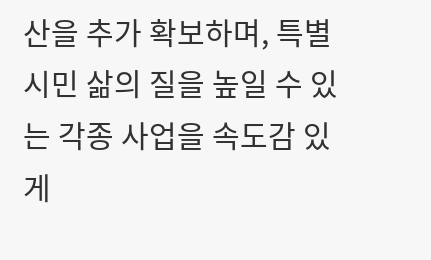산을 추가 확보하며, 특별시민 삶의 질을 높일 수 있는 각종 사업을 속도감 있게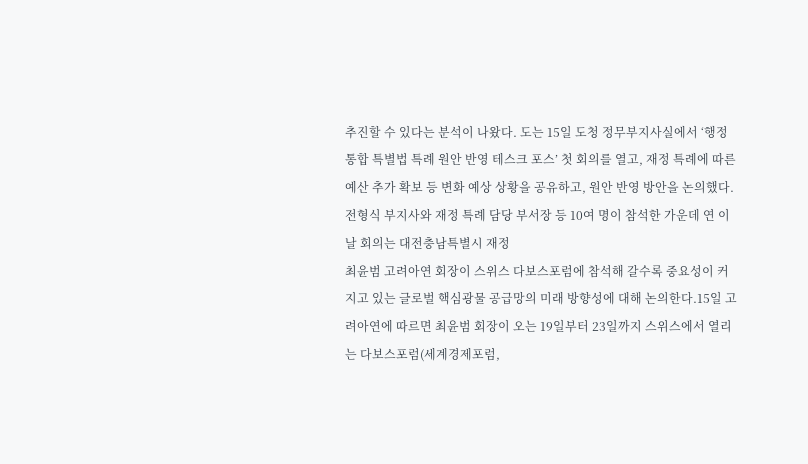추진할 수 있다는 분석이 나왔다. 도는 15일 도청 정무부지사실에서 ‘행정통합 특별법 특례 원안 반영 테스크 포스’ 첫 회의를 열고, 재정 특례에 따른 예산 추가 확보 등 변화 예상 상황을 공유하고, 원안 반영 방안을 논의했다. 전형식 부지사와 재정 특례 담당 부서장 등 10여 명이 참석한 가운데 연 이날 회의는 대전충남특별시 재정
최윤범 고려아연 회장이 스위스 다보스포럼에 참석해 갈수록 중요성이 커지고 있는 글로벌 핵심광물 공급망의 미래 방향성에 대해 논의한다.15일 고려아연에 따르면 최윤범 회장이 오는 19일부터 23일까지 스위스에서 열리는 다보스포럼(세계경제포럼,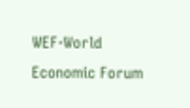WEF·World Economic Forum